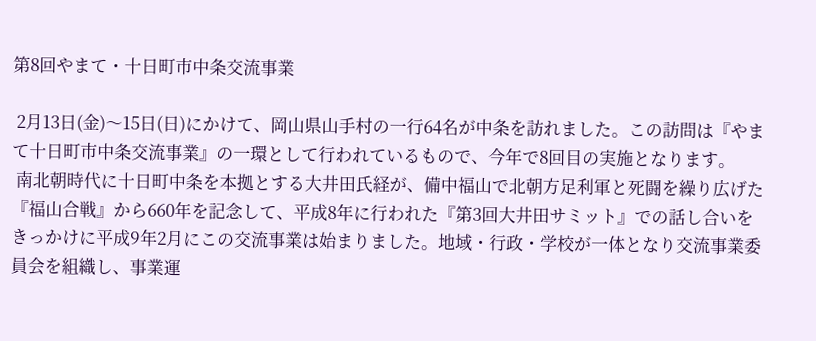第8回やまて・十日町市中条交流事業

 2月13日(金)〜15日(日)にかけて、岡山県山手村の一行64名が中条を訪れました。この訪問は『やまて十日町市中条交流事業』の一環として行われているもので、今年で8回目の実施となります。
 南北朝時代に十日町中条を本拠とする大井田氏経が、備中福山で北朝方足利軍と死闘を繰り広げた『福山合戦』から660年を記念して、平成8年に行われた『第3回大井田サミット』での話し合いをきっかけに平成9年2月にこの交流事業は始まりました。地域・行政・学校が一体となり交流事業委員会を組織し、事業運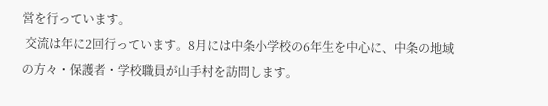営を行っています。
 交流は年に2回行っています。8月には中条小学校の6年生を中心に、中条の地域の方々・保護者・学校職員が山手村を訪問します。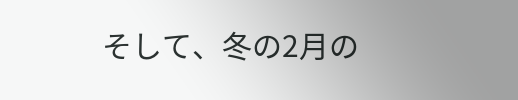そして、冬の2月の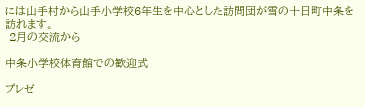には山手村から山手小学校6年生を中心とした訪問団が雪の十日町中条を訪れます。
 2月の交流から

中条小学校体育館での歓迎式

プレゼ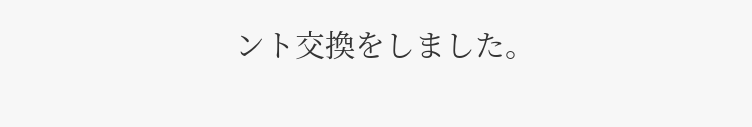ント交換をしました。